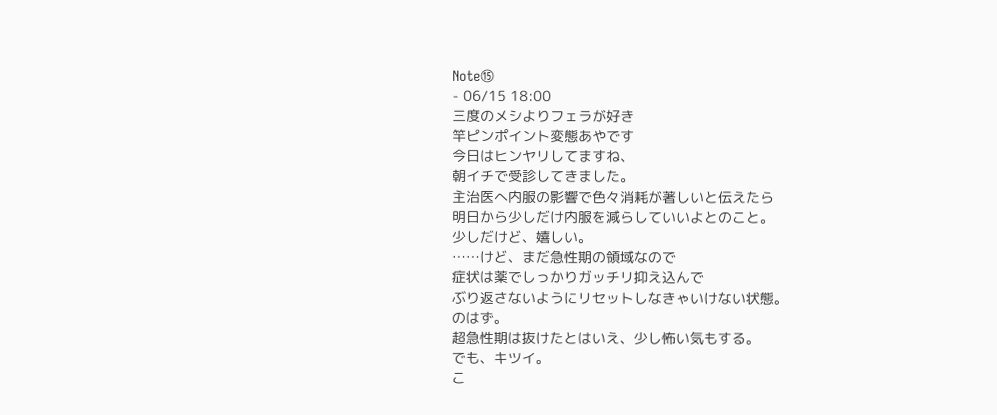Note⑮
- 06/15 18:00
三度のメシよりフェラが好き
竿ピンポイント変態あやです
今日はヒンヤリしてますね、
朝イチで受診してきました。
主治医へ内服の影響で色々消耗が著しいと伝えたら
明日から少しだけ内服を減らしていいよとのこと。
少しだけど、嬉しい。
……けど、まだ急性期の領域なので
症状は薬でしっかりガッチリ抑え込んで
ぶり返さないようにリセットしなきゃいけない状態。
のはず。
超急性期は抜けたとはいえ、少し怖い気もする。
でも、キツイ。
こ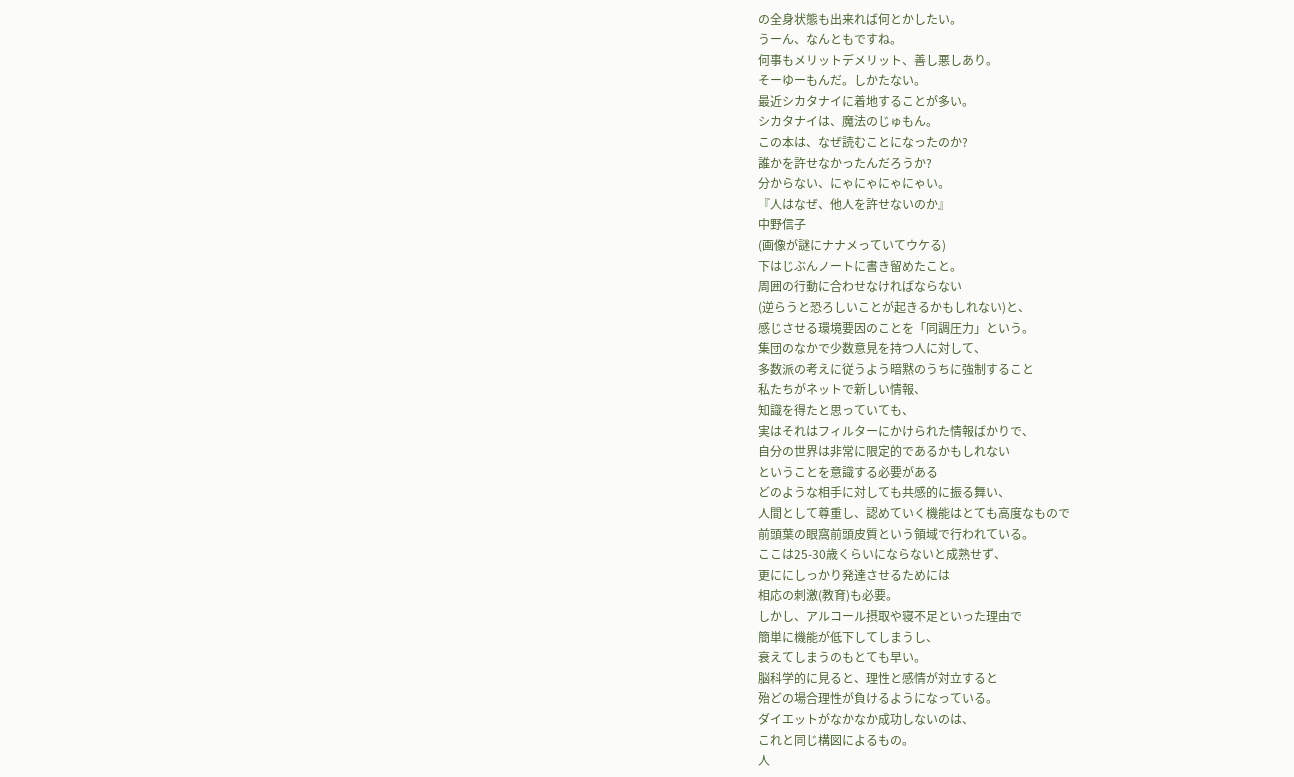の全身状態も出来れば何とかしたい。
うーん、なんともですね。
何事もメリットデメリット、善し悪しあり。
そーゆーもんだ。しかたない。
最近シカタナイに着地することが多い。
シカタナイは、魔法のじゅもん。
この本は、なぜ読むことになったのか?
誰かを許せなかったんだろうか?
分からない、にゃにゃにゃにゃい。
『人はなぜ、他人を許せないのか』
中野信子
(画像が謎にナナメっていてウケる)
下はじぶんノートに書き留めたこと。
周囲の行動に合わせなければならない
(逆らうと恐ろしいことが起きるかもしれない)と、
感じさせる環境要因のことを「同調圧力」という。
集団のなかで少数意見を持つ人に対して、
多数派の考えに従うよう暗黙のうちに強制すること
私たちがネットで新しい情報、
知識を得たと思っていても、
実はそれはフィルターにかけられた情報ばかりで、
自分の世界は非常に限定的であるかもしれない
ということを意識する必要がある
どのような相手に対しても共感的に振る舞い、
人間として尊重し、認めていく機能はとても高度なもので
前頭葉の眼窩前頭皮質という領域で行われている。
ここは25-30歳くらいにならないと成熟せず、
更ににしっかり発達させるためには
相応の刺激(教育)も必要。
しかし、アルコール摂取や寝不足といった理由で
簡単に機能が低下してしまうし、
衰えてしまうのもとても早い。
脳科学的に見ると、理性と感情が対立すると
殆どの場合理性が負けるようになっている。
ダイエットがなかなか成功しないのは、
これと同じ構図によるもの。
人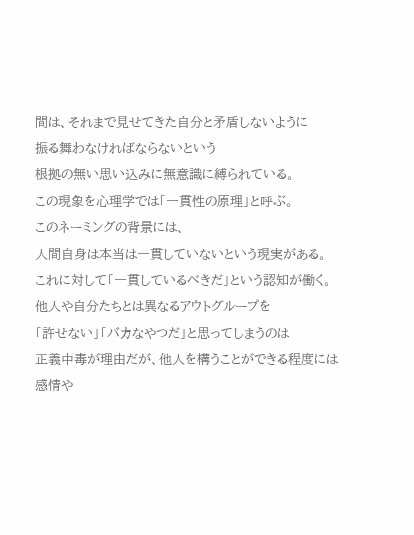間は、それまで見せてきた自分と矛盾しないように
振る舞わなければならないという
根拠の無い思い込みに無意識に縛られている。
この現象を心理学では「一貫性の原理」と呼ぶ。
このネーミングの背景には、
人間自身は本当は一貫していないという現実がある。
これに対して「一貫しているべきだ」という認知が働く。
他人や自分たちとは異なるアウトグループを
「許せない」「バカなやつだ」と思ってしまうのは
正義中毒が理由だが、他人を構うことができる程度には
感情や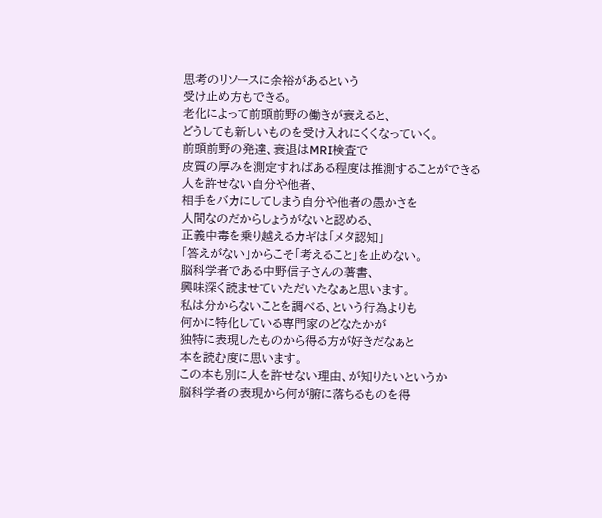思考のリソースに余裕があるという
受け止め方もできる。
老化によって前頭前野の働きが衰えると、
どうしても新しいものを受け入れにくくなっていく。
前頭前野の発達、衰退はMRI検査で
皮質の厚みを測定すればある程度は推測することができる
人を許せない自分や他者、
相手をバカにしてしまう自分や他者の愚かさを
人間なのだからしょうがないと認める、
正義中毒を乗り越えるカギは「メタ認知」
「答えがない」からこそ「考えること」を止めない。
脳科学者である中野信子さんの著書、
興味深く読ませていただいたなぁと思います。
私は分からないことを調べる、という行為よりも
何かに特化している専門家のどなたかが
独特に表現したものから得る方が好きだなぁと
本を読む度に思います。
この本も別に人を許せない理由、が知りたいというか
脳科学者の表現から何が腑に落ちるものを得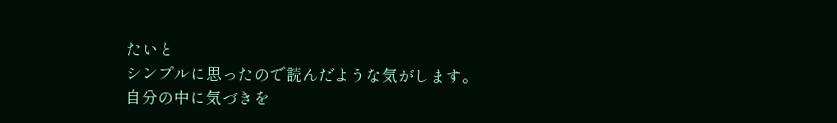たいと
シンプルに思ったので読んだような気がします。
自分の中に気づきを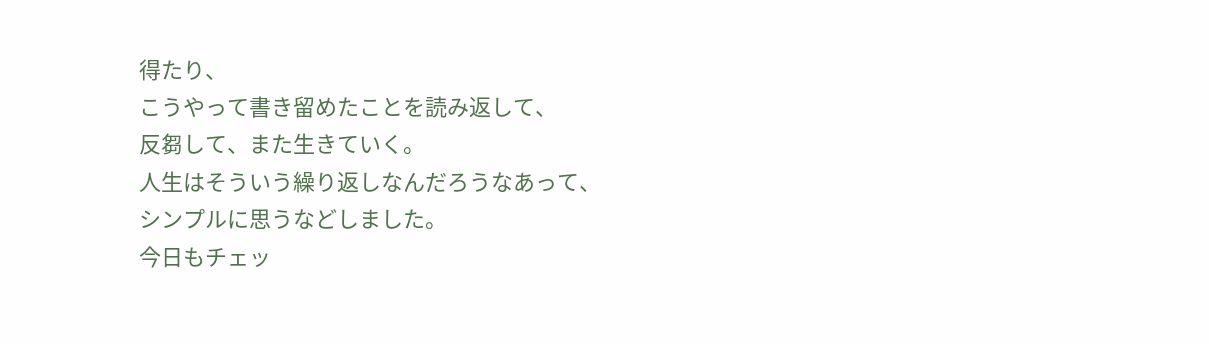得たり、
こうやって書き留めたことを読み返して、
反芻して、また生きていく。
人生はそういう繰り返しなんだろうなあって、
シンプルに思うなどしました。
今日もチェッ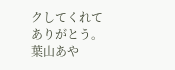クしてくれてありがとう。
葉山あや